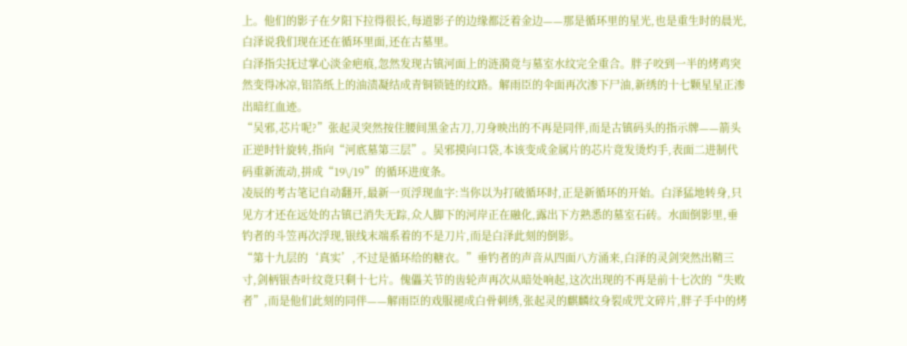上。他们的影子在夕阳下拉得很长,每道影子的边缘都泛着金边——那是循环里的星光,也是重生时的晨光,白泽说我们现在还在循环里面,还在古墓里。
白泽指尖抚过掌心淡金疤痕,忽然发现古镇河面上的涟漪竟与墓室水纹完全重合。胖子咬到一半的烤鸡突然变得冰凉,铝箔纸上的油渍凝结成青铜锁链的纹路。解雨臣的伞面再次渗下尸油,新绣的十七颗星星正渗出暗红血迹。
“吴邪,芯片呢?”张起灵突然按住腰间黑金古刀,刀身映出的不再是同伴,而是古镇码头的指示牌——箭头正逆时针旋转,指向“河底墓第三层”。吴邪摸向口袋,本该变成金属片的芯片竟发烫灼手,表面二进制代码重新流动,拼成“19\/19”的循环进度条。
凌辰的考古笔记自动翻开,最新一页浮现血字:当你以为打破循环时,正是新循环的开始。白泽猛地转身,只见方才还在远处的古镇已消失无踪,众人脚下的河岸正在融化,露出下方熟悉的墓室石砖。水面倒影里,垂钓者的斗笠再次浮现,银线末端系着的不是刀片,而是白泽此刻的倒影。
“第十九层的‘真实’,不过是循环给的糖衣。”垂钓者的声音从四面八方涌来,白泽的灵剑突然出鞘三寸,剑柄银杏叶纹竟只剩十七片。傀儡关节的齿轮声再次从暗处响起,这次出现的不再是前十七次的“失败者”,而是他们此刻的同伴——解雨臣的戏服褪成白骨刺绣,张起灵的麒麟纹身裂成咒文碎片,胖子手中的烤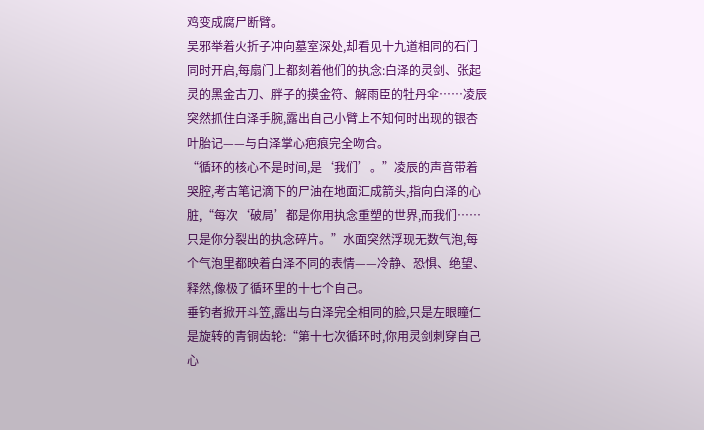鸡变成腐尸断臂。
吴邪举着火折子冲向墓室深处,却看见十九道相同的石门同时开启,每扇门上都刻着他们的执念:白泽的灵剑、张起灵的黑金古刀、胖子的摸金符、解雨臣的牡丹伞……凌辰突然抓住白泽手腕,露出自己小臂上不知何时出现的银杏叶胎记——与白泽掌心疤痕完全吻合。
“循环的核心不是时间,是‘我们’。”凌辰的声音带着哭腔,考古笔记滴下的尸油在地面汇成箭头,指向白泽的心脏,“每次‘破局’都是你用执念重塑的世界,而我们……只是你分裂出的执念碎片。”水面突然浮现无数气泡,每个气泡里都映着白泽不同的表情——冷静、恐惧、绝望、释然,像极了循环里的十七个自己。
垂钓者掀开斗笠,露出与白泽完全相同的脸,只是左眼瞳仁是旋转的青铜齿轮:“第十七次循环时,你用灵剑刺穿自己心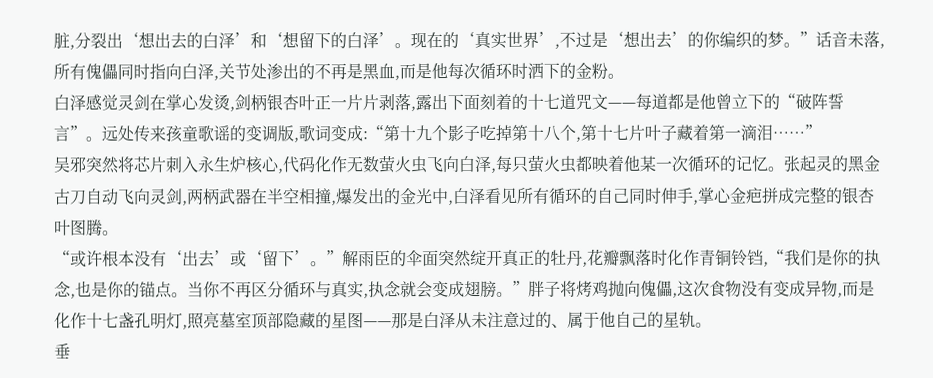脏,分裂出‘想出去的白泽’和‘想留下的白泽’。现在的‘真实世界’,不过是‘想出去’的你编织的梦。”话音未落,所有傀儡同时指向白泽,关节处渗出的不再是黑血,而是他每次循环时洒下的金粉。
白泽感觉灵剑在掌心发烫,剑柄银杏叶正一片片剥落,露出下面刻着的十七道咒文——每道都是他曾立下的“破阵誓言”。远处传来孩童歌谣的变调版,歌词变成:“第十九个影子吃掉第十八个,第十七片叶子藏着第一滴泪……”
吴邪突然将芯片刺入永生炉核心,代码化作无数萤火虫飞向白泽,每只萤火虫都映着他某一次循环的记忆。张起灵的黑金古刀自动飞向灵剑,两柄武器在半空相撞,爆发出的金光中,白泽看见所有循环的自己同时伸手,掌心金疤拼成完整的银杏叶图腾。
“或许根本没有‘出去’或‘留下’。”解雨臣的伞面突然绽开真正的牡丹,花瓣飘落时化作青铜铃铛,“我们是你的执念,也是你的锚点。当你不再区分循环与真实,执念就会变成翅膀。”胖子将烤鸡抛向傀儡,这次食物没有变成异物,而是化作十七盏孔明灯,照亮墓室顶部隐藏的星图——那是白泽从未注意过的、属于他自己的星轨。
垂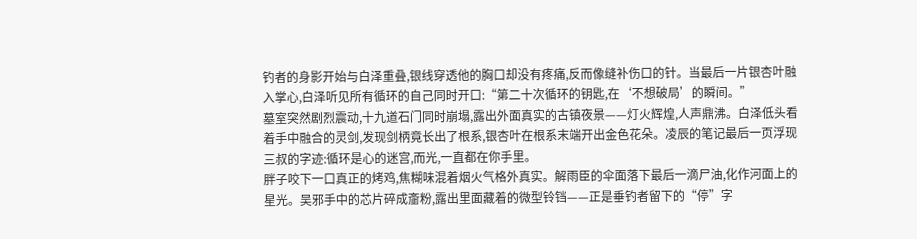钓者的身影开始与白泽重叠,银线穿透他的胸口却没有疼痛,反而像缝补伤口的针。当最后一片银杏叶融入掌心,白泽听见所有循环的自己同时开口:“第二十次循环的钥匙,在‘不想破局’的瞬间。”
墓室突然剧烈震动,十九道石门同时崩塌,露出外面真实的古镇夜景——灯火辉煌,人声鼎沸。白泽低头看着手中融合的灵剑,发现剑柄竟长出了根系,银杏叶在根系末端开出金色花朵。凌辰的笔记最后一页浮现三叔的字迹:循环是心的迷宫,而光,一直都在你手里。
胖子咬下一口真正的烤鸡,焦糊味混着烟火气格外真实。解雨臣的伞面落下最后一滴尸油,化作河面上的星光。吴邪手中的芯片碎成齑粉,露出里面藏着的微型铃铛——正是垂钓者留下的“停”字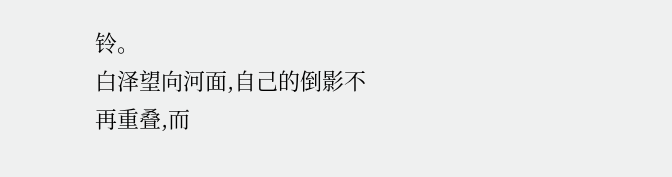铃。
白泽望向河面,自己的倒影不再重叠,而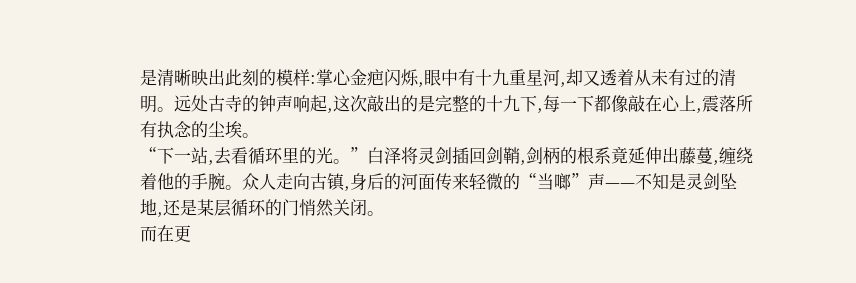是清晰映出此刻的模样:掌心金疤闪烁,眼中有十九重星河,却又透着从未有过的清明。远处古寺的钟声响起,这次敲出的是完整的十九下,每一下都像敲在心上,震落所有执念的尘埃。
“下一站,去看循环里的光。”白泽将灵剑插回剑鞘,剑柄的根系竟延伸出藤蔓,缠绕着他的手腕。众人走向古镇,身后的河面传来轻微的“当啷”声——不知是灵剑坠地,还是某层循环的门悄然关闭。
而在更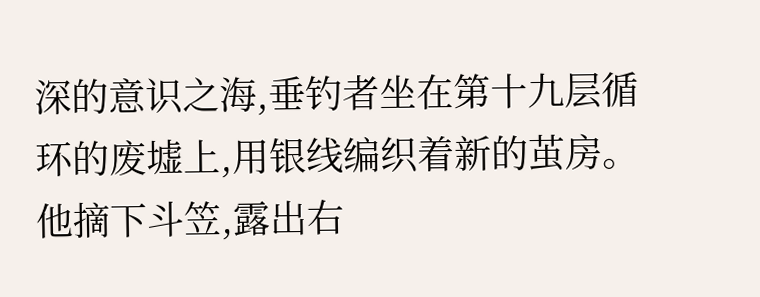深的意识之海,垂钓者坐在第十九层循环的废墟上,用银线编织着新的茧房。他摘下斗笠,露出右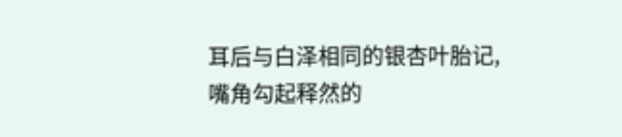耳后与白泽相同的银杏叶胎记,嘴角勾起释然的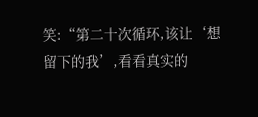笑:“第二十次循环,该让‘想留下的我’,看看真实的